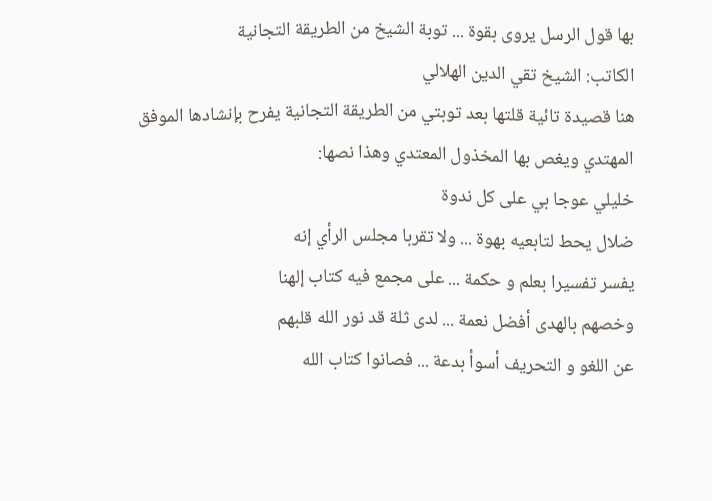بها قول الرسل يروى بقوة ... توبة الشيخ من الطريقة التجانية
الكاتب: الشيخ تقي الدين الهلالي
هنا قصيدة تائية قلتها بعد توبتي من الطريقة التجانية يفرح بإنشادها الموفق المهتدي ويغص بها المخذول المعتدي وهذا نصها:
خليلي عوجا بي على كل ندوة
ضلال يحط لتابعيه بهوة ... ولا تقربا مجلس الرأي إنه
يفسر تفسيرا بعلم و حكمة ... على مجمع فيه كتاب إلهنا
وخصهم بالهدى أفضل نعمة ... لدى ثلة قد نور الله قلبهم
عن اللغو و التحريف أسوأ بدعة ... فصانوا كتاب الله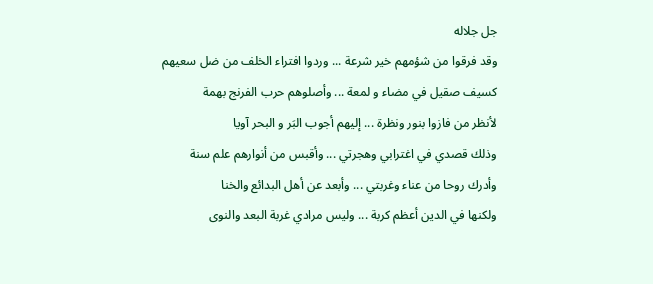جل جلاله
وقد فرقوا من شؤمهم خير شرعة ... وردوا افتراء الخلف من ضل سعيهم
كسيف صقيل في مضاء و لمعة ... وأصلوهم حرب الفرنج بهمة
لأنظر من فازوا بنور ونظرة ... إليهم أجوب البَر و البحر آويا
وذلك قصدي في اغترابي وهجرتي ... وأقبس من أنوارهم علم سنة
وأدرك روحا من عناء وغربتي ... وأبعد عن أهل البدائع والخنا
ولكنها في الدين أعظم كربة ... وليس مرادي غربة البعد والنوى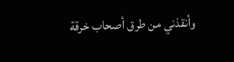وأنقذني من طرق أصحاب خرقة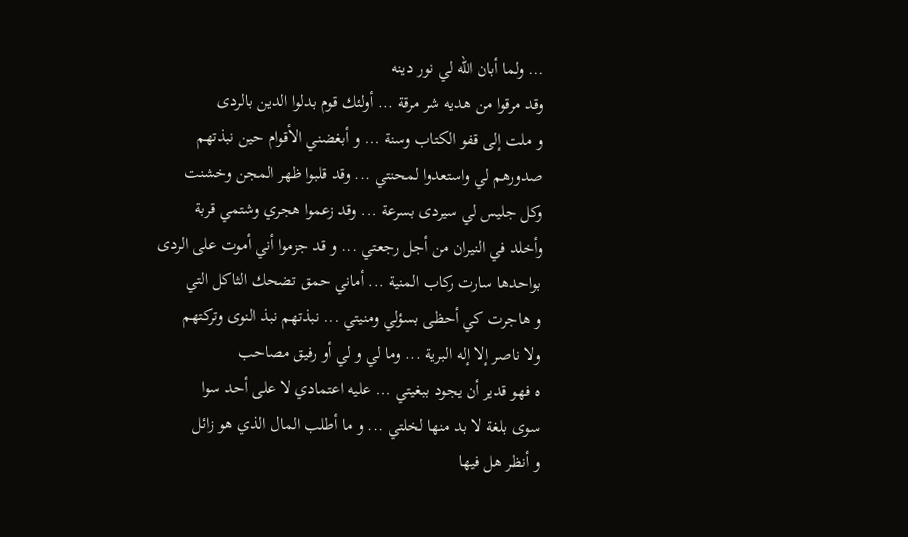... ولما أبان الله لي نور دينه
وقد مرقوا من هديه شر مرقة ... أولئك قوم بدلوا الدين بالردى
و ملت إلى قفو الكتاب وسنة ... و أبغضني الأقوام حين نبذتهم
صدورهم لي واستعدوا لمحنتي ... وقد قلبوا ظهر المجن وخشنت
وكل جليس لي سيردى بسرعة ... وقد زعموا هجري وشتمي قربة
وأخلد في النيران من أجل رجعتي ... و قد جزموا أني أموت على الردى
بواحدها سارت ركاب المنية ... أماني حمق تضحك الثاكل التي
و هاجرت كي أحظى بسؤلي ومنيتي ... نبذتهم نبذ النوى وتركتهم
ولا ناصر إلا إله البرية ... وما لي و لي أو رفيق مصاحب
ه فهو قدير أن يجود ببغيتي ... عليه اعتمادي لا على أحد سوا
سوى بلغة لا بد منها لخلتي ... و ما أطلب المال الذي هو زائل
و أنظر هل فيها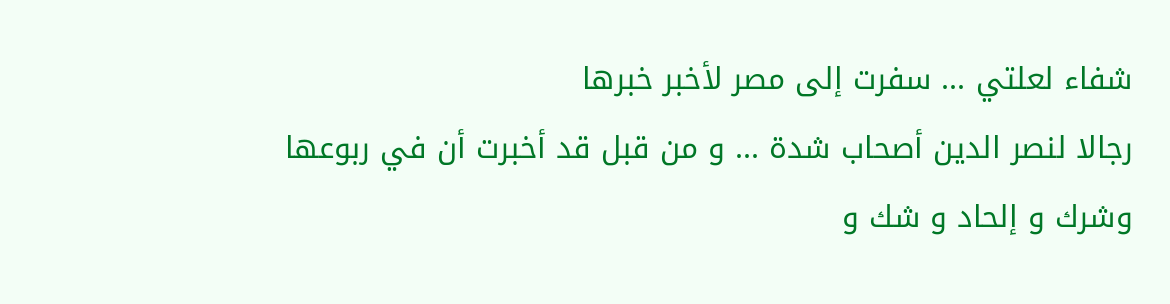شفاء لعلتي ... سفرت إلى مصر لأخبر خبرها
رجالا لنصر الدين أصحاب شدة ... و من قبل قد أخبرت أن في ربوعها
وشرك و إلحاد و شك و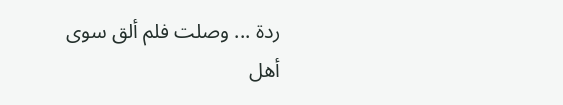ردة ... وصلت فلم ألق سوى أهل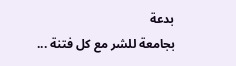بدعة
بجامعة للشر مع كل فتنة ...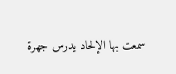سمعت بها الإلحاد يدرس جهرة